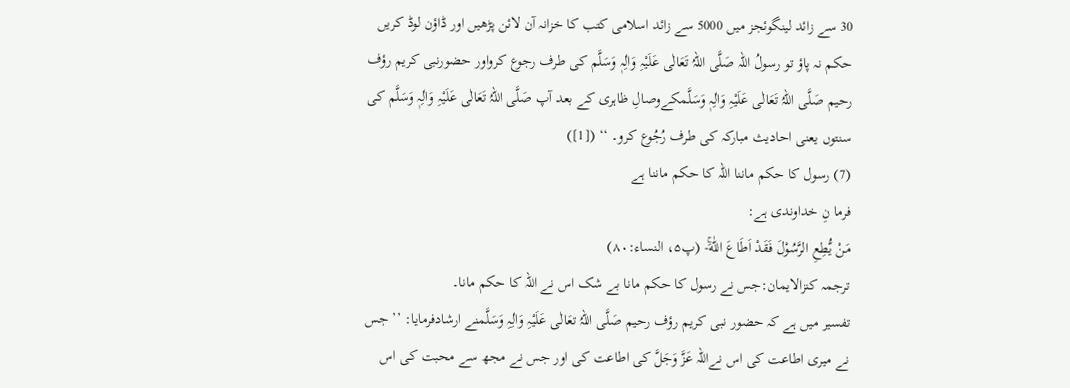30 سے زائد لینگوئجز میں 5000 سے زائد اسلامی کتب کا خزانہ آن لائن پڑھیں اور ڈاؤن لوڈ کریں
حکم نہ پاؤ تو رسولُ اللہ صَلَّی اللہُ تَعَالٰی عَلَیْہِ وَاٰلِہٖ وَسَلَّم کی طرف رجوع کرواور حضورنبی کریم رؤف رحیم صَلَّی اللہُ تَعَالٰی عَلَیْہِ وَاٰلِہٖ وَسَلَّمکےوصالِ ظاہری کے بعد آپ صَلَّی اللہُ تَعَالٰی عَلَیْہِ وَاٰلِہٖ وَسَلَّم کی سنتوں یعنی احادیث مبارکہ کی طرف رُجُوع کرو۔ ‘‘ ([1])
(7) رسول کا حکم ماننا اللہ کا حکم ماننا ہے
فرما نِ خداوندی ہے:
مَنْ یُّطِعِ الرَّسُوْلَ فَقَدْ اَطَاعَ اللّٰهَۚ- (پ۵، النساء:۸۰)
ترجمہ کنزالایمان:جس نے رسول کا حکم مانا بے شک اس نے اللہ کا حکم مانا۔
تفسیر میں ہے کہ حضور نبی کریم رؤف رحیم صَلَّی اللہُ تعَالٰی عَلَیْہِ وَاٰلِہِ وَسَلَّمنے ارشادفرمایا: ’’ جس نے میری اطاعت کی اس نےاللہ عَزَّ وَجَلَّ کی اطاعت کی اور جس نے مجھ سے محبت کی اس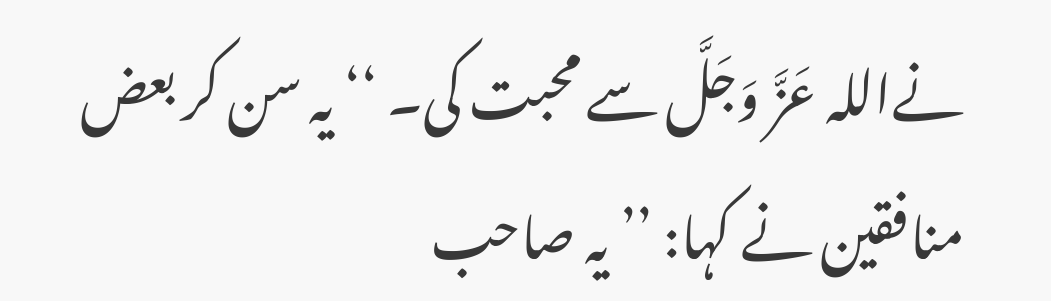نےاللہ عَزَّ وَجَلَّ سے محبت کی۔ ‘‘ یہ سن کر بعض منافقین نے کہا: ’’ یہ صاحب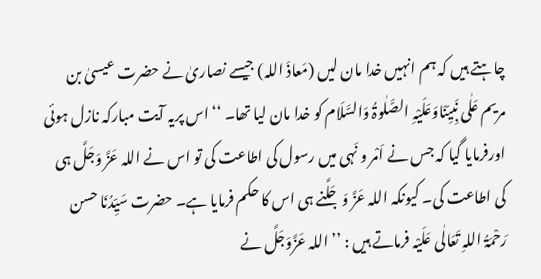چاہتے ہیں کہ ہم انہیں خدا مان لیں (مَعاذَ اللہ) جیسے نصاریٰ نے حضرت عیسیٰ بن مریم عَلٰی نَبِیِّنَاوَعَلَیْہِ الصَّلٰوۃُ وَالسَّلَام کو خدا مان لیا تھا۔ ‘‘ اس پریہ آیت مبارکہ نازل ہوئی اورفرمایا گیا کہ جس نے اَمْر و نَہی میں رسول کی اطاعت کی تو اس نے اللہ عَزَّ وَجَلَّ ہی کی اطاعت کی۔ کیونکہ اللہ عَزَّ وَجَلَّنے ہی اس کا حکم فرمایا ہے۔ حضرت سَیِّدُنَا حسن رَحْمَۃُ اللہِ تَعَالٰی عَلَیْہ فرماتے ہیں : ’’ اللہ عَزَّوَجَلَّ نے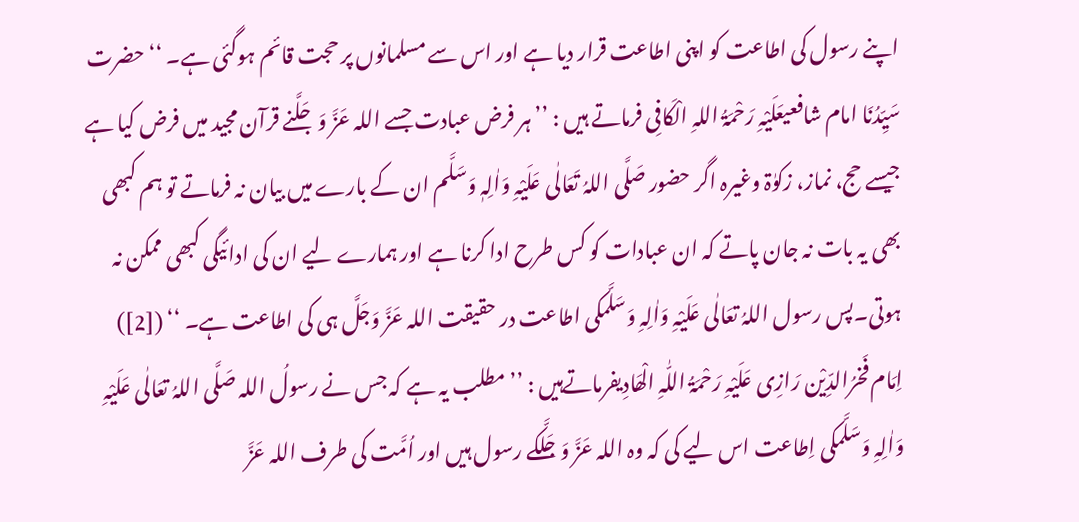اپنے رسول کی اطاعت کو اپنی اطاعت قرار دیا ہے اور اس سے مسلمانوں پر حجت قائم ہوگئی ہے۔ ‘‘ حضرت سَیِّدُنَا امام شافعیعَلَیْہِ رَحْمَۃُ اللہِ الْکَافِی فرماتے ہیں : ’’ ہر فرض عبادت جسے اللہ عَزَّ وَجَلَّنے قرآن مجید میں فرض کیا ہے جیسے حج، نماز، زکوٰۃ وغیرہ اگر حضور صَلَّی اللہُ تَعَالٰی عَلَیْہِ وَاٰلِہٖ وَسَلَّم ان کے بارے میں بیان نہ فرماتے تو ہم کبھی بھی یہ بات نہ جان پاتے کہ ان عبادات کو کس طرح ادا کرنا ہے اور ہمارے لیے ان کی ادائیگی کبھی ممکن نہ ہوتی۔پس رسول اللہُ تعَالٰی عَلَیْہِ وَاٰلِہِ وَسَلَّمکی اطاعت در حقیقت اللہ عَزَّ وَجَلَّ ہی کی اطاعت ہے۔ ‘‘ ([2])
اِمَام فَخرُالدِّیْن رَازِی عَلَیْہِ رَحْمَۃُ اللّٰہِ الْھَادِیفرماتےہیں : ’’ مطلب یہ ہے کہ جس نے رسولُ اللہ صَلَّی اللہُ تعَالٰی عَلَیْہِ وَاٰلِہِ وَسَلَّمکی اِطاعت اس لیے کی کہ وہ اللہ عَزَّ وَجَلَّکے رسول ہیں اور اُمَّت کی طرف اللہ عَزَّ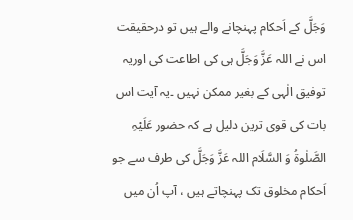وَجَلَّ کے اَحکام پہنچانے والے ہیں تو درحقیقت اس نے اللہ عَزَّ وَجَلَّ ہی کی اطاعت کی اوریہ توفیق الٰہی کے بغیر ممکن نہیں ۔یہ آیت اس بات کی قوی ترین دلیل ہے کہ حضور عَلَیْہِ الصَّلٰوۃُ وَ السَّلَام اللہ عَزَّ وَجَلَّ کی طرف سے جو اَحکام مخلوق تک پہنچاتے ہیں ، آپ اُن میں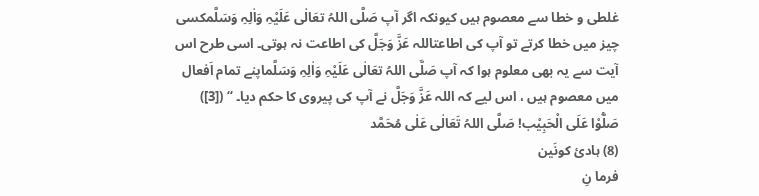غلطی و خطا سے معصوم ہیں کیونکہ اگر آپ صَلَّی اللہُ تعَالٰی عَلَیْہِ وَاٰلِہِ وَسَلَّمکسی چیز میں خطا کرتے تو آپ کی اطاعتاللہ عَزَّ وَجَلَّ کی اطاعت نہ ہوتی۔ اسی طرح اس آیت سے یہ بھی معلوم ہوا کہ آپ صَلَّی اللہُ تعَالٰی عَلَیْہِ وَاٰلِہِ وَسَلَّماپنے تمام اَفعال میں معصوم ہیں ، اس لیے کہ اللہ عَزَّ وَجَلَّ نے آپ کی پیروی کا حکم دیا۔ ‘‘ ([3])
صَلُّوْا عَلَی الْحَبِیْب! صَلَّی اللہُ تَعَالٰی عَلٰی مُحَمَّد
(8) ہادیٔ کونَین
فرما نِ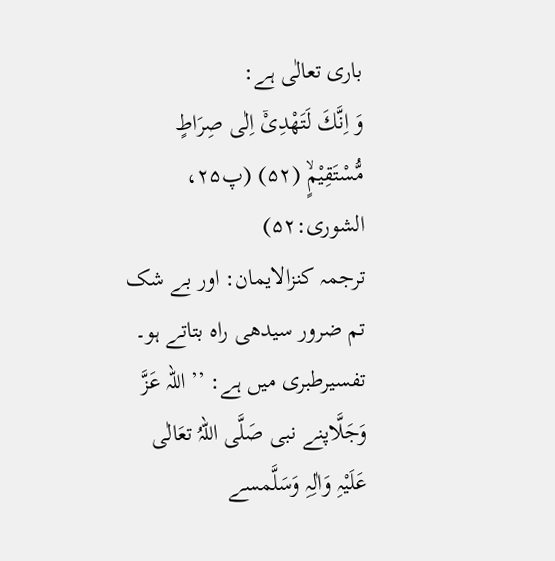باری تعالٰی ہے:
وَ اِنَّكَ لَتَهْدِیْۤ اِلٰى صِرَاطٍ مُّسْتَقِیْمٍۙ (۵۲) (پ۲۵، الشوری:۵۲)
ترجمہ کنزالایمان: اور بے شک تم ضرور سیدھی راہ بتاتے ہو۔
تفسیرطبری میں ہے: ’’ اللہ عَزَّ وَجَلَّاپنے نبی صَلَّی اللہُ تعَالٰی عَلَیْہِ وَاٰلِہِ وَسَلَّمسے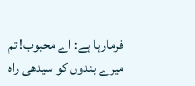فرمارہا ہے: اے محبوب! تم میرے بندوں کو سیدھی راہ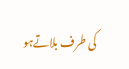کی طرف بلاتےہو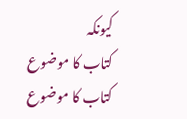کیونکہ
کتاب کا موضوع
کتاب کا موضوع